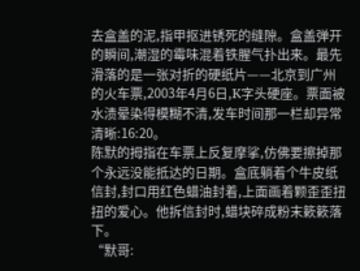去盒盖的泥,指甲抠进锈死的缝隙。盒盖弹开的瞬间,潮湿的霉味混着铁腥气扑出来。最先滑落的是一张对折的硬纸片——北京到广州的火车票,2003年4月6日,K字头硬座。票面被水渍晕染得模糊不清,发车时间那一栏却异常清晰:16:20。
陈默的拇指在车票上反复摩挲,仿佛要擦掉那个永远没能抵达的日期。盒底躺着个牛皮纸信封,封口用红色蜡油封着,上面画着颗歪歪扭扭的爱心。他拆信封时,蜡块碎成粉末簌簌落下。
“默哥: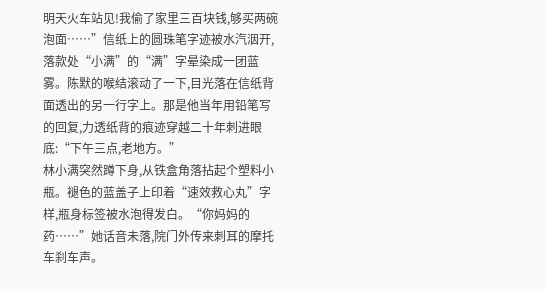明天火车站见!我偷了家里三百块钱,够买两碗泡面……”信纸上的圆珠笔字迹被水汽洇开,落款处“小满”的“满”字晕染成一团蓝雾。陈默的喉结滚动了一下,目光落在信纸背面透出的另一行字上。那是他当年用铅笔写的回复,力透纸背的痕迹穿越二十年刺进眼底:“下午三点,老地方。”
林小满突然蹲下身,从铁盒角落拈起个塑料小瓶。褪色的蓝盖子上印着“速效救心丸”字样,瓶身标签被水泡得发白。“你妈妈的药……”她话音未落,院门外传来刺耳的摩托车刹车声。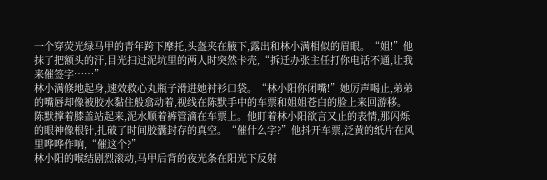一个穿荧光绿马甲的青年跨下摩托,头盔夹在腋下,露出和林小满相似的眉眼。“姐!”他抹了把额头的汗,目光扫过泥坑里的两人时突然卡壳,“拆迁办张主任打你电话不通,让我来催签字……”
林小满倏地起身,速效救心丸瓶子滑进她衬衫口袋。“林小阳你闭嘴!”她厉声喝止,弟弟的嘴唇却像被胶水黏住般翕动着,视线在陈默手中的车票和姐姐苍白的脸上来回游移。
陈默撑着膝盖站起来,泥水顺着裤管滴在车票上。他盯着林小阳欲言又止的表情,那闪烁的眼神像根针,扎破了时间胶囊封存的真空。“催什么字?”他抖开车票,泛黄的纸片在风里哗哗作响,“催这个?”
林小阳的喉结剧烈滚动,马甲后背的夜光条在阳光下反射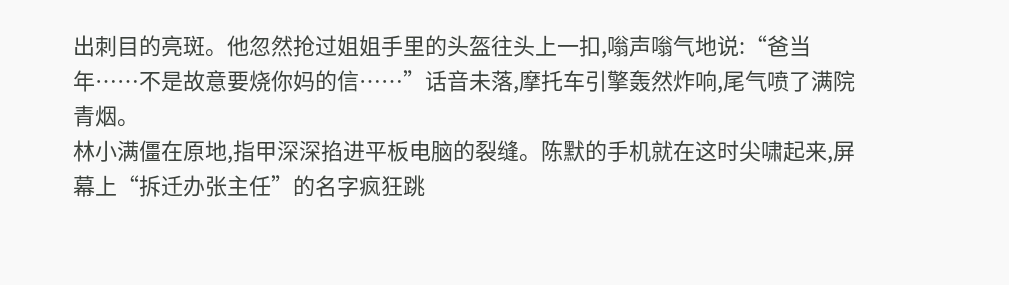出刺目的亮斑。他忽然抢过姐姐手里的头盔往头上一扣,嗡声嗡气地说:“爸当年……不是故意要烧你妈的信……”话音未落,摩托车引擎轰然炸响,尾气喷了满院青烟。
林小满僵在原地,指甲深深掐进平板电脑的裂缝。陈默的手机就在这时尖啸起来,屏幕上“拆迁办张主任”的名字疯狂跳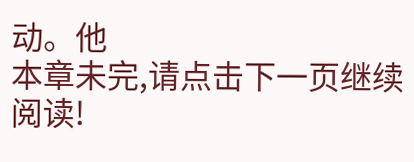动。他
本章未完,请点击下一页继续阅读!